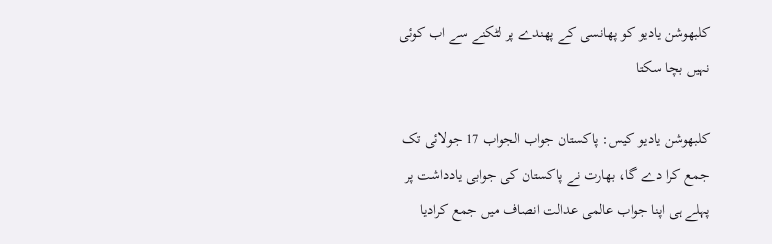کلبھوشن یادیو کو پھانسی کے پھندے پر لٹکنے سے اب کوئی نہیں بچا سکتا

کلبھوشن یادیو کیس: پاکستان جواب الجواب 17 جولائی تک جمع کرا دے گا، بھارت نے پاکستان کی جوابی یادداشت پر پہلے ہی اپنا جواب عالمی عدالت انصاف میں جمع کرادیا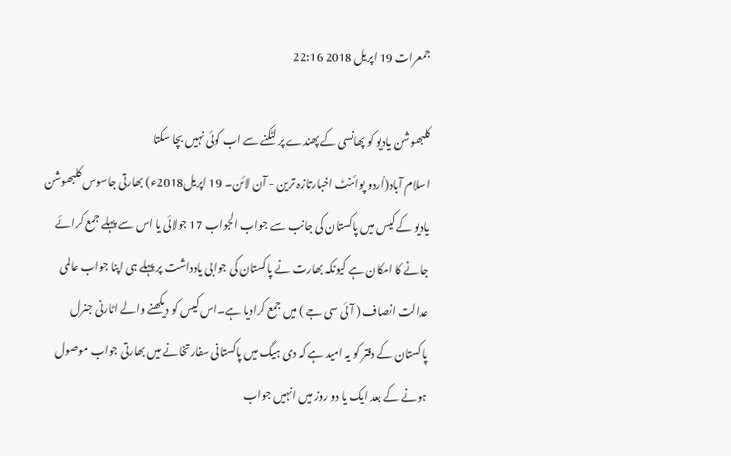جمعرات 19 اپریل 2018 22:16

کلبھوشن یادیو کو پھانسی کے پھندے پر لٹکنے سے اب کوئی نہیں بچا سکتا
اسلام آباد(اُردو پوائنٹ اخبارتازہ ترین - آن لائن۔ 19 اپریل2018ء) بھارتی جاسوس کلبھوشن یادیو کے کیس میں پاکستان کی جانب سے جواب الجواب 17 جولائی یا اس سے پہلے جمع کرائے جانے کا امکان ہے کیونکہ بھارت نے پاکستان کی جوابی یادداشت پر پہلے ہی اپنا جواب عالمی عدالت انصاف ( آئی سی جے ) میں جمع کرادیا ہے۔اس کیس کو دیکھنے والے اٹارنی جنرل پاکستان کے دفتر کو یہ امید ہے کہ دی ہیگ میں پاکستانی سفارتخانے میں بھارتی جواب موصول ہونے کے بعد ایک یا دو روز میں انہیں جواب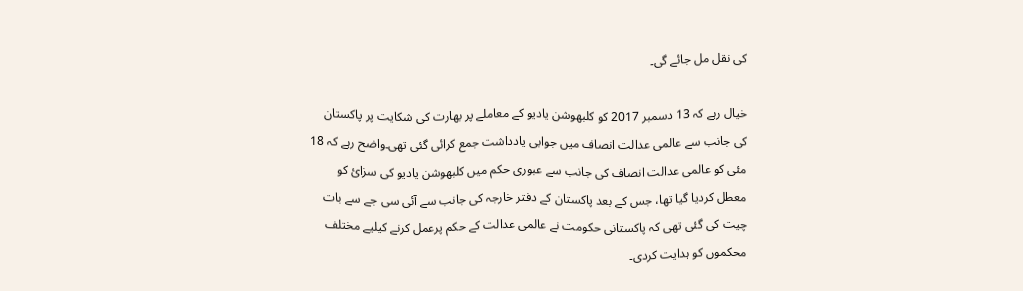کی نقل مل جائے گی۔

خیال رہے کہ 13 دسمبر 2017 کو کلبھوشن یادیو کے معاملے پر بھارت کی شکایت پر پاکستان کی جانب سے عالمی عدالت انصاف میں جوابی یادداشت جمع کرائی گئی تھی۔واضح رہے کہ 18 مئی کو عالمی عدالت انصاف کی جانب سے عبوری حکم میں کلبھوشن یادیو کی سزائ کو معطل کردیا گیا تھا، جس کے بعد پاکستان کے دفتر خارجہ کی جانب سے آئی سی جے سے بات چیت کی گئی تھی کہ پاکستانی حکومت نے عالمی عدالت کے حکم پرعمل کرنے کیلیے مختلف محکموں کو ہدایت کردی۔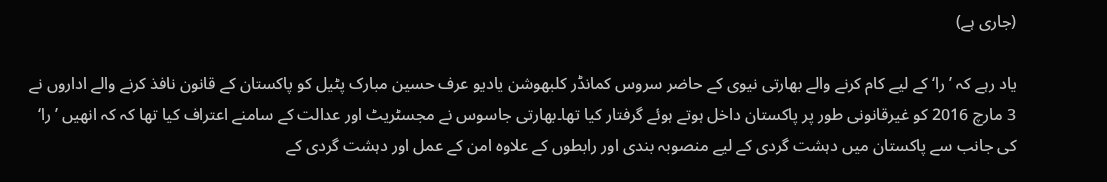(جاری ہے)

یاد رہے کہ ’را‘ کے لیے کام کرنے والے بھارتی نیوی کے حاضر سروس کمانڈر کلبھوشن یادیو عرف حسین مبارک پٹیل کو پاکستان کے قانون نافذ کرنے والے اداروں نے 3 مارچ 2016 کو غیرقانونی طور پر پاکستان داخل ہوتے ہوئے گرفتار کیا تھا۔بھارتی جاسوس نے مجسٹریٹ اور عدالت کے سامنے اعتراف کیا تھا کہ کہ انھیں ’را‘ کی جانب سے پاکستان میں دہشت گردی کے لیے منصوبہ بندی اور رابطوں کے علاوہ امن کے عمل اور دہشت گردی کے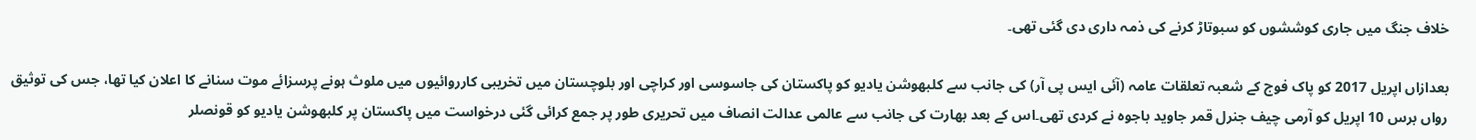خلاف جنگ میں جاری کوششوں کو سبوتاڑ کرنے کی ذمہ داری دی گئی تھی۔

بعدازاں اپریل 2017 کو پاک فوج کے شعبہ تعلقات عامہ (آئی ایس پی آر) کی جانب سے کلبھوشن یادیو کو پاکستان کی جاسوسی اور کراچی اور بلوچستان میں تخریبی کارروائیوں میں ملوث ہونے پرسزائے موت سنانے کا اعلان کیا تھا، جس کی توثیق رواں برس 10 اپریل کو آرمی چیف جنرل قمر جاوید باجوہ نے کردی تھی۔اس کے بعد بھارت کی جانب سے عالمی عدالت انصاف میں تحریری طور پر جمع کرائی گئی درخواست میں پاکستان پر کلبھوشن یادیو کو قونصلر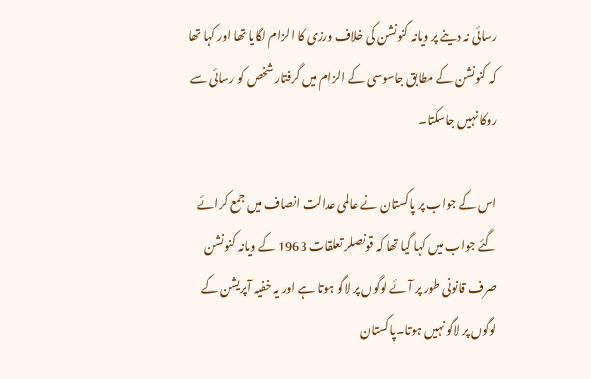رسائی نہ دینے پر ویانہ کنونشن کی خلاف ورزی کا الزام لگایا تھا اور کہا تھا کہ کنونشن کے مطابق جاسوسی کے الزام میں گرفتار شخص کو رسائی سے روکا نہیں جاسکتا۔

اس کے جواب پر پاکستان نے عالمی عدالت انصاف میں جمع کرائے گئے جواب میں کہا گیا تھا کہ قونصلر تعلقات 1963 کے ویانہ کنونشن صرف قانونی طور پر آئے لوگوں پر لاگو ہوتا ہے اور یہ خفیہ آپریشن کے لوگوں پر لاگو نہیں ہوتا۔پاکستان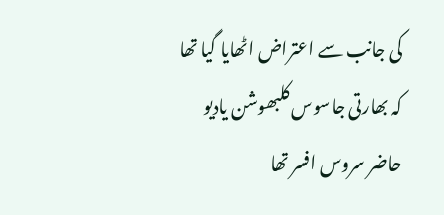کی جانب سے اعتراض اٹھایا گیا تھا کہ بھارتی جاسوس کلبھوشن یادیو حاضر سروس افسر تھا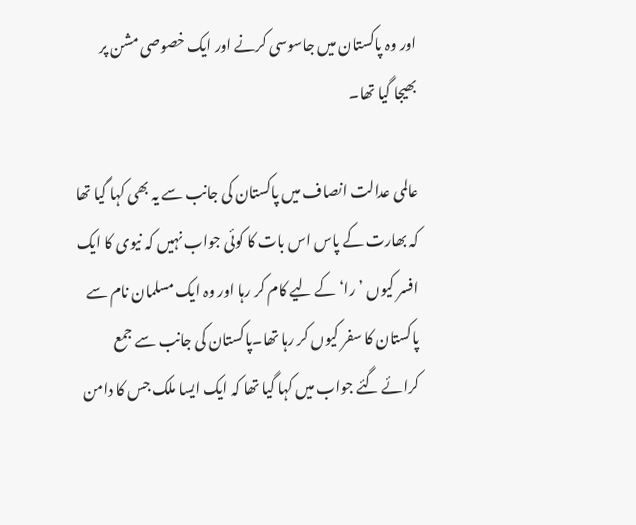اور وہ پاکستان میں جاسوسی کرنے اور ایک خصوصی مشن پر بھیجا گیا تھا۔

عالمی عدالت انصاف میں پاکستان کی جانب سے یہ بھی کہا گیا تھا کہ بھارت کے پاس اس بات کا کوئی جواب نہیں کہ نیوی کا ایک افسر کیوں ’را‘ کے لیے کام کر رہا اور وہ ایک مسلمان نام سے پاکستان کا سفر کیوں کر رہا تھا۔پاکستان کی جانب سے جمع کرائے گئے جواب میں کہا گیا تھا کہ ایک ایسا ملک جس کا دامن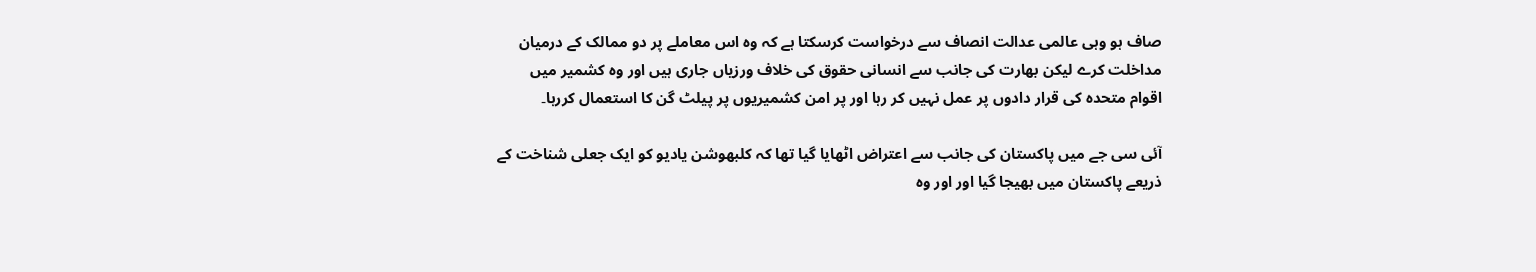صاف ہو وہی عالمی عدالت انصاف سے درخواست کرسکتا ہے کہ وہ اس معاملے پر دو ممالک کے درمیان مداخلت کرے لیکن بھارت کی جانب سے انسانی حقوق کی خلاف ورزیاں جاری ہیں اور وہ کشمیر میں اقوام متحدہ کی قرار دادوں پر عمل نہیں کر رہا اور پر امن کشمیریوں پر پیلٹ گن کا استعمال کررہا۔

آئی سی جے میں پاکستان کی جانب سے اعتراض اٹھایا گیا تھا کہ کلبھوشن یادیو کو ایک جعلی شناخت کے ذریعے پاکستان میں بھیجا گیا اور اور وہ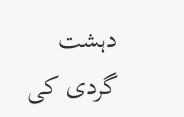دہشت گردی کی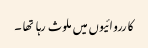کارروائیوں میں ملوث رہا تھا۔